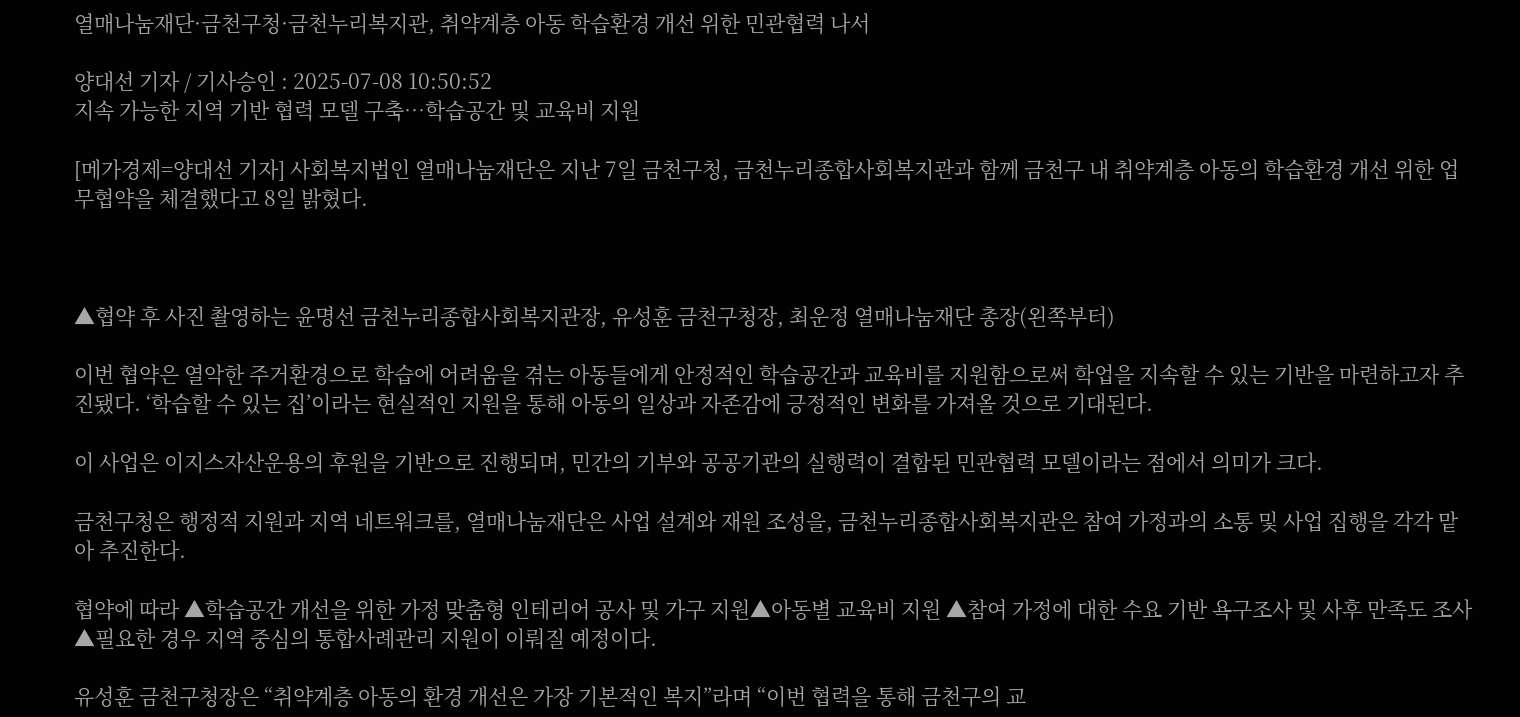열매나눔재단·금천구청·금천누리복지관, 취약계층 아동 학습환경 개선 위한 민관협력 나서

양대선 기자 / 기사승인 : 2025-07-08 10:50:52
지속 가능한 지역 기반 협력 모델 구축…학습공간 및 교육비 지원

[메가경제=양대선 기자] 사회복지법인 열매나눔재단은 지난 7일 금천구청, 금천누리종합사회복지관과 함께 금천구 내 취약계층 아동의 학습환경 개선 위한 업무협약을 체결했다고 8일 밝혔다.



▲협약 후 사진 촬영하는 윤명선 금천누리종합사회복지관장, 유성훈 금천구청장, 최운정 열매나눔재단 총장(왼쪽부터)

이번 협약은 열악한 주거환경으로 학습에 어려움을 겪는 아동들에게 안정적인 학습공간과 교육비를 지원함으로써 학업을 지속할 수 있는 기반을 마련하고자 추진됐다. ‘학습할 수 있는 집’이라는 현실적인 지원을 통해 아동의 일상과 자존감에 긍정적인 변화를 가져올 것으로 기대된다.

이 사업은 이지스자산운용의 후원을 기반으로 진행되며, 민간의 기부와 공공기관의 실행력이 결합된 민관협력 모델이라는 점에서 의미가 크다.

금천구청은 행정적 지원과 지역 네트워크를, 열매나눔재단은 사업 설계와 재원 조성을, 금천누리종합사회복지관은 참여 가정과의 소통 및 사업 집행을 각각 맡아 추진한다.

협약에 따라 ▲학습공간 개선을 위한 가정 맞춤형 인테리어 공사 및 가구 지원▲아동별 교육비 지원 ▲참여 가정에 대한 수요 기반 욕구조사 및 사후 만족도 조사 ▲필요한 경우 지역 중심의 통합사례관리 지원이 이뤄질 예정이다.

유성훈 금천구청장은 “취약계층 아동의 환경 개선은 가장 기본적인 복지”라며 “이번 협력을 통해 금천구의 교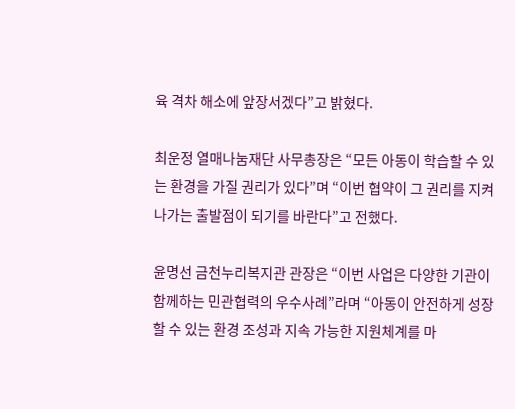육 격차 해소에 앞장서겠다”고 밝혔다.

최운정 열매나눔재단 사무총장은 “모든 아동이 학습할 수 있는 환경을 가질 권리가 있다”며 “이번 협약이 그 권리를 지켜나가는 출발점이 되기를 바란다”고 전했다.

윤명선 금천누리복지관 관장은 “이번 사업은 다양한 기관이 함께하는 민관협력의 우수사례”라며 “아동이 안전하게 성장할 수 있는 환경 조성과 지속 가능한 지원체계를 마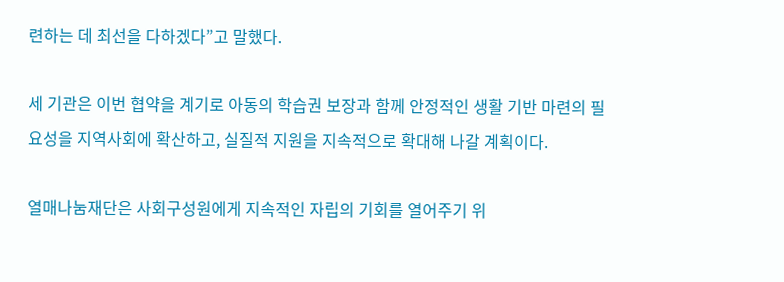련하는 데 최선을 다하겠다”고 말했다.

세 기관은 이번 협약을 계기로 아동의 학습권 보장과 함께 안정적인 생활 기반 마련의 필요성을 지역사회에 확산하고, 실질적 지원을 지속적으로 확대해 나갈 계획이다.

열매나눔재단은 사회구성원에게 지속적인 자립의 기회를 열어주기 위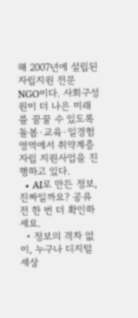해 2007년에 설립된 자립지원 전문 NGO이다. 사회구성원이 더 나은 미래를 꿈꿀 수 있도록 돌봄·교육·일경험 영역에서 취약계층 자립 지원사업을 진행하고 있다.
  • AI로 만든 정보, 진짜일까요? 공유 전 한 번 더 확인하세요.
  • 정보의 격차 없이, 누구나 디지털 세상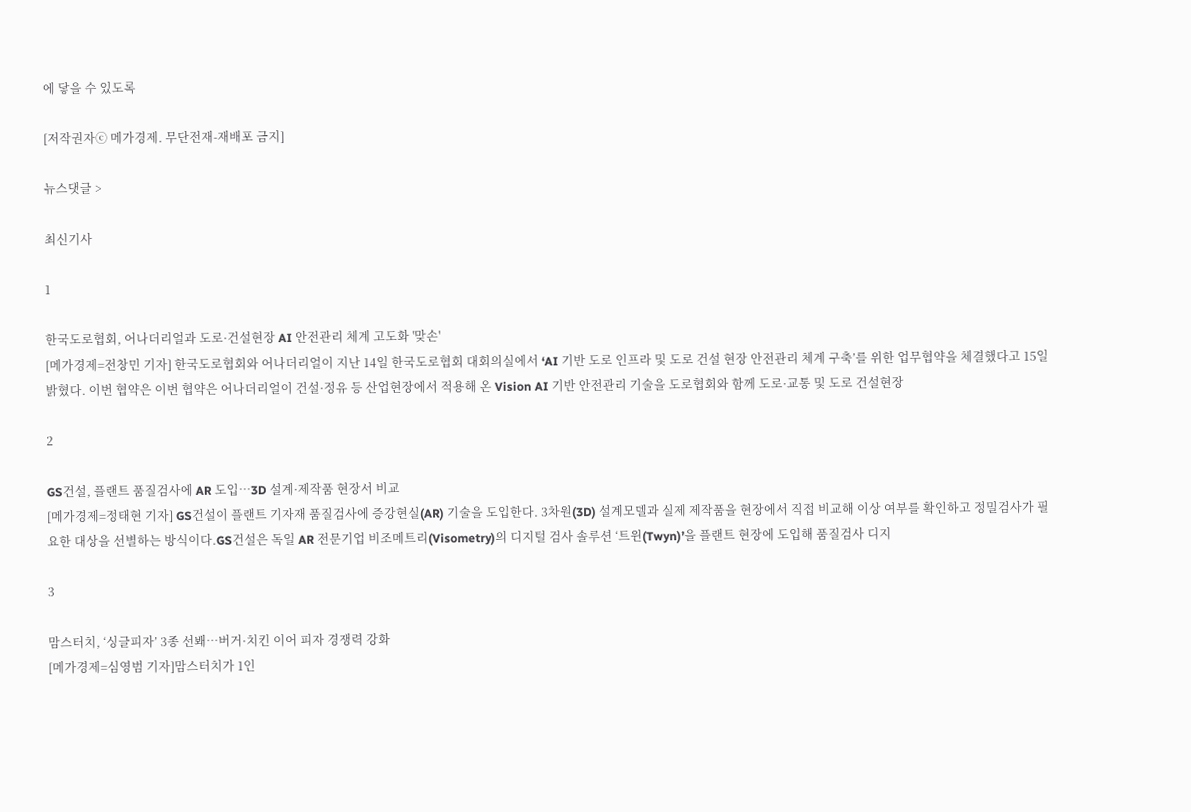에 닿을 수 있도록

[저작권자ⓒ 메가경제. 무단전재-재배포 금지]

뉴스댓글 >

최신기사

1

한국도로협회, 어나더리얼과 도로·건설현장 AI 안전관리 체계 고도화 '맞손'
[메가경제=전창민 기자] 한국도로협회와 어나더리얼이 지난 14일 한국도로협회 대회의실에서 ‘AI 기반 도로 인프라 및 도로 건설 현장 안전관리 체계 구축’를 위한 업무협약을 체결했다고 15일 밝혔다. 이번 협약은 이번 협약은 어나더리얼이 건설·정유 등 산업현장에서 적용해 온 Vision AI 기반 안전관리 기술을 도로협회와 함께 도로·교통 및 도로 건설현장

2

GS건설, 플랜트 품질검사에 AR 도입…3D 설계·제작품 현장서 비교
[메가경제=정태현 기자] GS건설이 플랜트 기자재 품질검사에 증강현실(AR) 기술을 도입한다. 3차원(3D) 설계모델과 실제 제작품을 현장에서 직접 비교해 이상 여부를 확인하고 정밀검사가 필요한 대상을 선별하는 방식이다.GS건설은 독일 AR 전문기업 비조메트리(Visometry)의 디지털 검사 솔루션 ‘트윈(Twyn)’을 플랜트 현장에 도입해 품질검사 디지

3

맘스터치, ‘싱글피자’ 3종 선봬…버거·치킨 이어 피자 경쟁력 강화
[메가경제=심영범 기자]맘스터치가 1인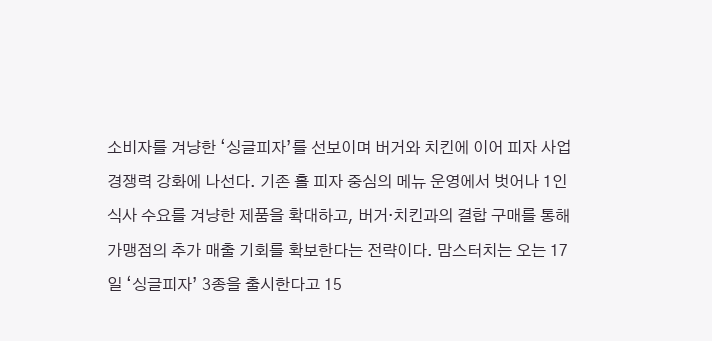소비자를 겨냥한 ‘싱글피자’를 선보이며 버거와 치킨에 이어 피자 사업 경쟁력 강화에 나선다. 기존 홀 피자 중심의 메뉴 운영에서 벗어나 1인 식사 수요를 겨냥한 제품을 확대하고, 버거·치킨과의 결합 구매를 통해 가맹점의 추가 매출 기회를 확보한다는 전략이다. 맘스터치는 오는 17일 ‘싱글피자’ 3종을 출시한다고 15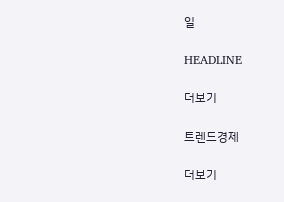일

HEADLINE

더보기

트렌드경제

더보기